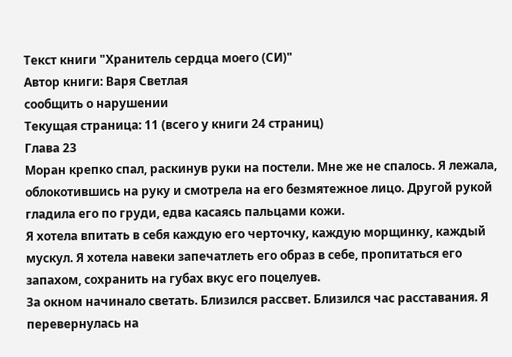Текст книги "Хранитель сердца моего (СИ)"
Автор книги: Варя Светлая
сообщить о нарушении
Текущая страница: 11 (всего у книги 24 страниц)
Глава 23
Моран крепко спал, раскинув руки на постели. Мне же не спалось. Я лежала, облокотившись на руку и смотрела на его безмятежное лицо. Другой рукой гладила его по груди, едва касаясь пальцами кожи.
Я хотела впитать в себя каждую его черточку, каждую морщинку, каждый мускул. Я хотела навеки запечатлеть его образ в себе, пропитаться его запахом, сохранить на губах вкус его поцелуев.
За окном начинало светать. Близился рассвет. Близился час расставания. Я перевернулась на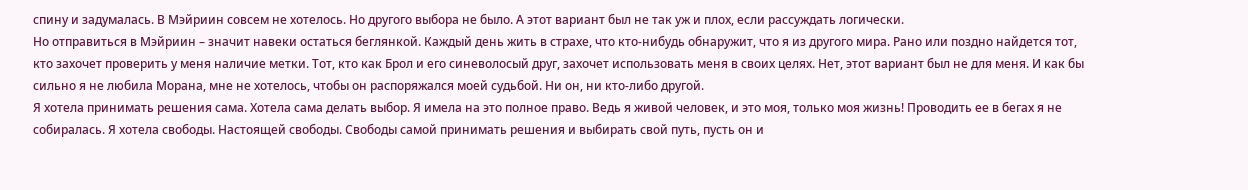спину и задумалась. В Мэйриин совсем не хотелось. Но другого выбора не было. А этот вариант был не так уж и плох, если рассуждать логически.
Но отправиться в Мэйриин – значит навеки остаться беглянкой. Каждый день жить в страхе, что кто-нибудь обнаружит, что я из другого мира. Рано или поздно найдется тот, кто захочет проверить у меня наличие метки. Тот, кто как Брол и его синеволосый друг, захочет использовать меня в своих целях. Нет, этот вариант был не для меня. И как бы сильно я не любила Морана, мне не хотелось, чтобы он распоряжался моей судьбой. Ни он, ни кто-либо другой.
Я хотела принимать решения сама. Хотела сама делать выбор. Я имела на это полное право. Ведь я живой человек, и это моя, только моя жизнь! Проводить ее в бегах я не собиралась. Я хотела свободы. Настоящей свободы. Свободы самой принимать решения и выбирать свой путь, пусть он и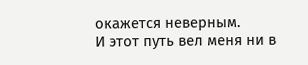окажется неверным.
И этот путь вел меня ни в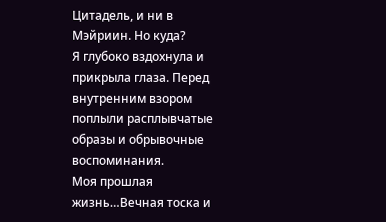Цитадель, и ни в Мэйриин. Но куда?
Я глубоко вздохнула и прикрыла глаза. Перед внутренним взором поплыли расплывчатые образы и обрывочные воспоминания.
Моя прошлая жизнь…Вечная тоска и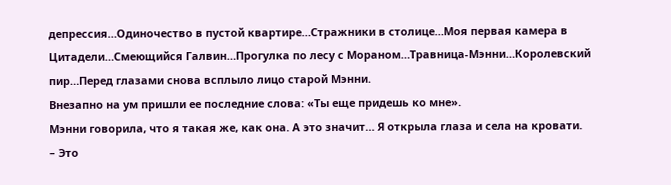депрессия…Одиночество в пустой квартире…Стражники в столице…Моя первая камера в Цитадели…Смеющийся Галвин…Прогулка по лесу с Мораном…Травница-Мэнни…Королевский пир…Перед глазами снова всплыло лицо старой Мэнни.
Внезапно на ум пришли ее последние слова: «Ты еще придешь ко мне».
Мэнни говорила, что я такая же, как она. А это значит… Я открыла глаза и села на кровати.
– Это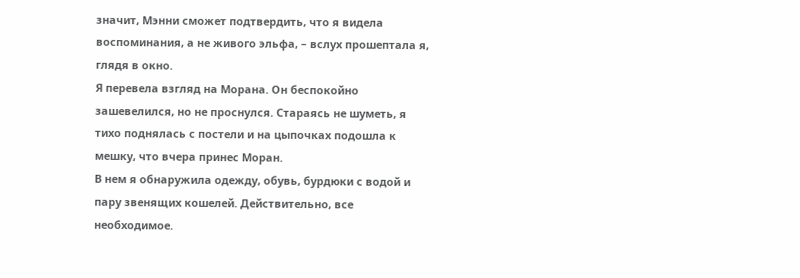значит, Мэнни сможет подтвердить, что я видела воспоминания, а не живого эльфа, – вслух прошептала я, глядя в окно.
Я перевела взгляд на Морана. Он беспокойно зашевелился, но не проснулся. Стараясь не шуметь, я тихо поднялась с постели и на цыпочках подошла к мешку, что вчера принес Моран.
В нем я обнаружила одежду, обувь, бурдюки с водой и пару звенящих кошелей. Действительно, все необходимое.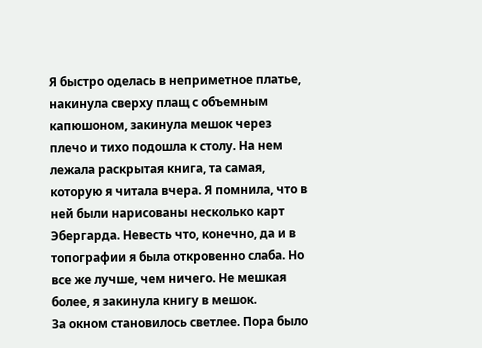Я быстро оделась в неприметное платье, накинула сверху плащ с объемным капюшоном, закинула мешок через плечо и тихо подошла к столу. На нем лежала раскрытая книга, та самая, которую я читала вчера. Я помнила, что в ней были нарисованы несколько карт Эбергарда. Невесть что, конечно, да и в топографии я была откровенно слаба. Но все же лучше, чем ничего. Не мешкая более, я закинула книгу в мешок.
За окном становилось светлее. Пора было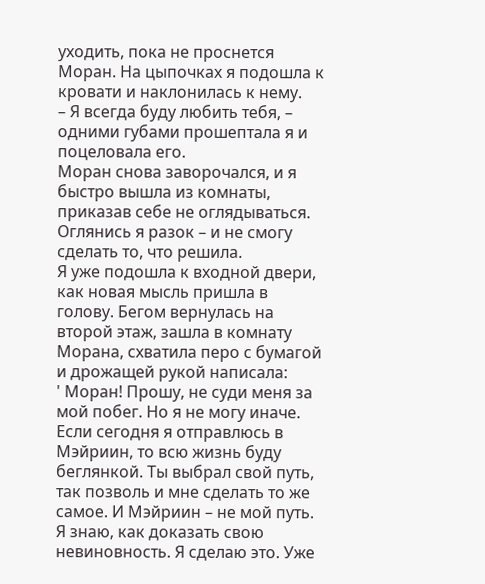уходить, пока не проснется Моран. На цыпочках я подошла к кровати и наклонилась к нему.
– Я всегда буду любить тебя, – одними губами прошептала я и поцеловала его.
Моран снова заворочался, и я быстро вышла из комнаты, приказав себе не оглядываться.
Оглянись я разок – и не смогу сделать то, что решила.
Я уже подошла к входной двери, как новая мысль пришла в голову. Бегом вернулась на второй этаж, зашла в комнату Морана, схватила перо с бумагой и дрожащей рукой написала:
' Моран! Прошу, не суди меня за мой побег. Но я не могу иначе. Если сегодня я отправлюсь в Мэйриин, то всю жизнь буду беглянкой. Ты выбрал свой путь, так позволь и мне сделать то же самое. И Мэйриин – не мой путь. Я знаю, как доказать свою невиновность. Я сделаю это. Уже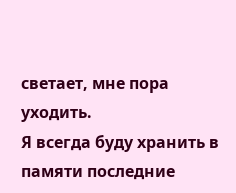светает, мне пора уходить.
Я всегда буду хранить в памяти последние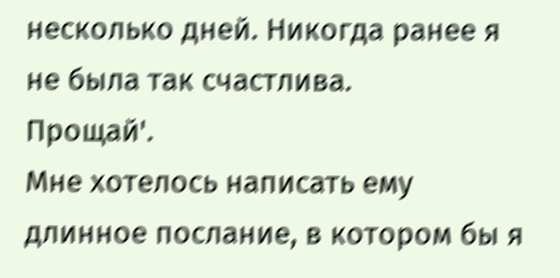несколько дней. Никогда ранее я не была так счастлива.
Прощай'.
Мне хотелось написать ему длинное послание, в котором бы я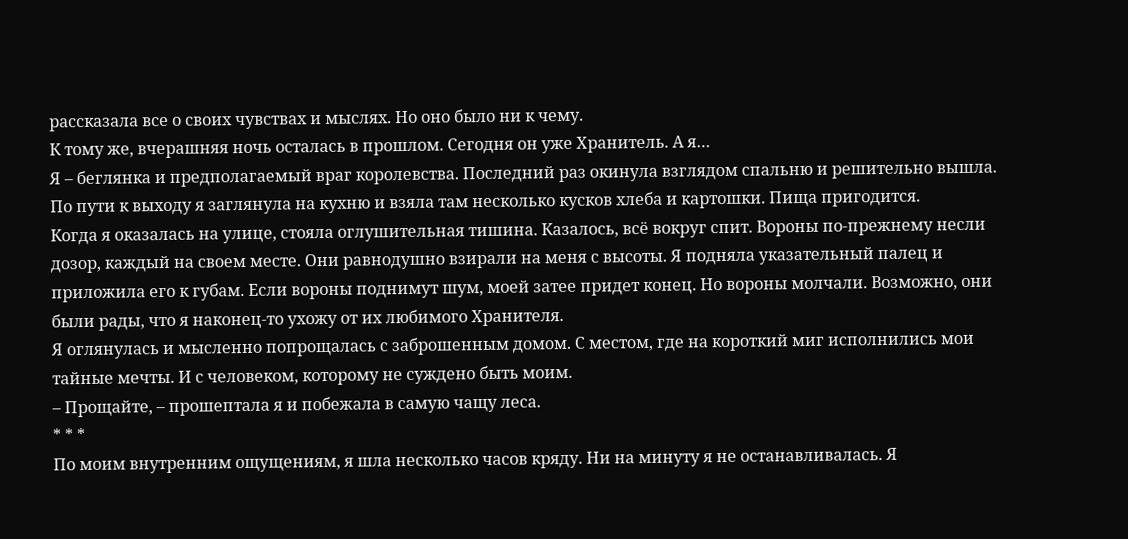рассказала все о своих чувствах и мыслях. Но оно было ни к чему.
К тому же, вчерашняя ночь осталась в прошлом. Сегодня он уже Хранитель. А я…
Я – беглянка и предполагаемый враг королевства. Последний раз окинула взглядом спальню и решительно вышла. По пути к выходу я заглянула на кухню и взяла там несколько кусков хлеба и картошки. Пища пригодится.
Когда я оказалась на улице, стояла оглушительная тишина. Казалось, всё вокруг спит. Вороны по-прежнему несли дозор, каждый на своем месте. Они равнодушно взирали на меня с высоты. Я подняла указательный палец и приложила его к губам. Если вороны поднимут шум, моей затее придет конец. Но вороны молчали. Возможно, они были рады, что я наконец-то ухожу от их любимого Хранителя.
Я оглянулась и мысленно попрощалась с заброшенным домом. С местом, где на короткий миг исполнились мои тайные мечты. И с человеком, которому не суждено быть моим.
– Прощайте, – прошептала я и побежала в самую чащу леса.
* * *
По моим внутренним ощущениям, я шла несколько часов кряду. Ни на минуту я не останавливалась. Я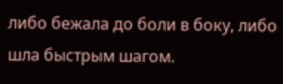либо бежала до боли в боку, либо шла быстрым шагом.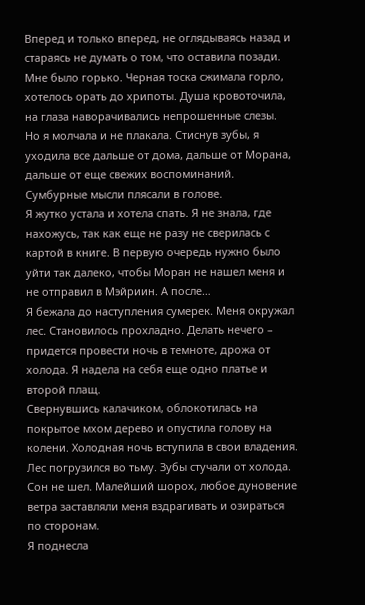Вперед и только вперед, не оглядываясь назад и стараясь не думать о том, что оставила позади. Мне было горько. Черная тоска сжимала горло, хотелось орать до хрипоты. Душа кровоточила, на глаза наворачивались непрошенные слезы.
Но я молчала и не плакала. Стиснув зубы, я уходила все дальше от дома, дальше от Морана, дальше от еще свежих воспоминаний. Сумбурные мысли плясали в голове.
Я жутко устала и хотела спать. Я не знала, где нахожусь, так как еще не разу не сверилась с картой в книге. В первую очередь нужно было уйти так далеко, чтобы Моран не нашел меня и не отправил в Мэйриин. А после…
Я бежала до наступления сумерек. Меня окружал лес. Становилось прохладно. Делать нечего – придется провести ночь в темноте, дрожа от холода. Я надела на себя еще одно платье и второй плащ.
Свернувшись калачиком, облокотилась на покрытое мхом дерево и опустила голову на колени. Холодная ночь вступила в свои владения. Лес погрузился во тьму. Зубы стучали от холода. Сон не шел. Малейший шорох, любое дуновение ветра заставляли меня вздрагивать и озираться по сторонам.
Я поднесла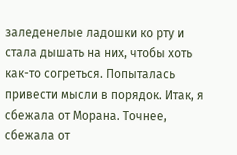заледенелые ладошки ко рту и стала дышать на них, чтобы хоть как-то согреться. Попыталась привести мысли в порядок. Итак, я сбежала от Морана. Точнее, сбежала от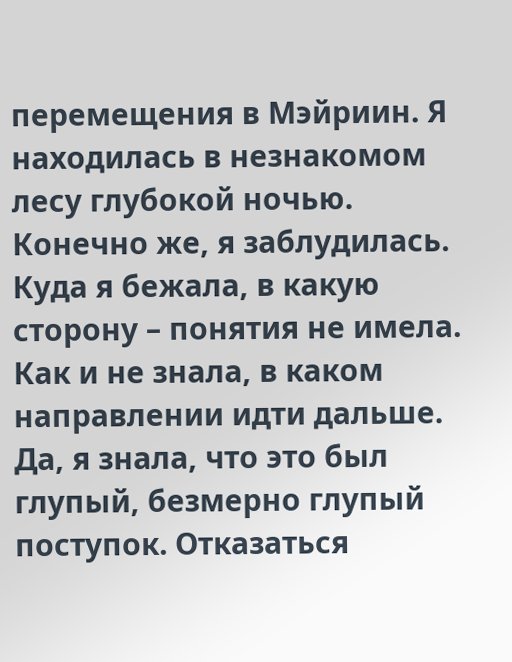перемещения в Мэйриин. Я находилась в незнакомом лесу глубокой ночью. Конечно же, я заблудилась. Куда я бежала, в какую сторону – понятия не имела. Как и не знала, в каком направлении идти дальше.
Да, я знала, что это был глупый, безмерно глупый поступок. Отказаться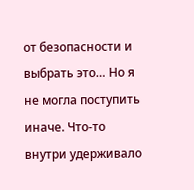от безопасности и выбрать это… Но я не могла поступить иначе. Что-то внутри удерживало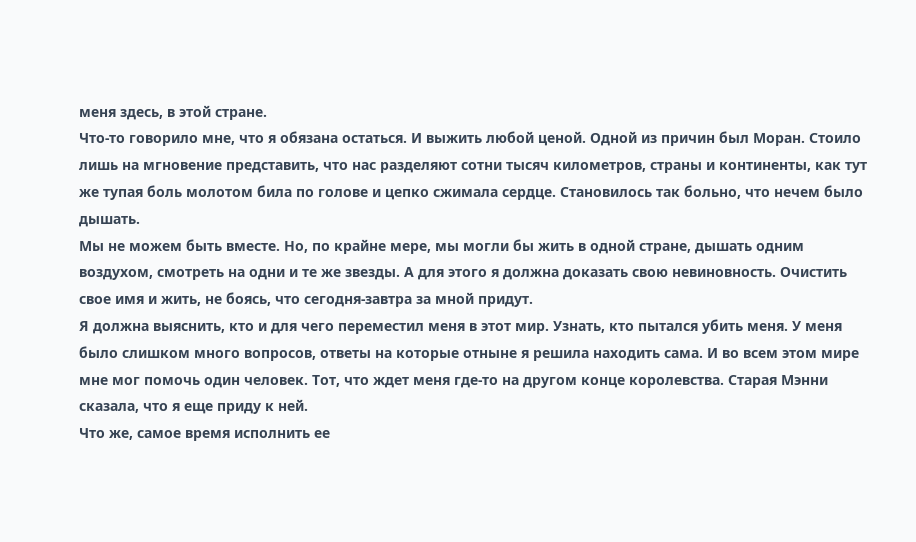меня здесь, в этой стране.
Что-то говорило мне, что я обязана остаться. И выжить любой ценой. Одной из причин был Моран. Стоило лишь на мгновение представить, что нас разделяют сотни тысяч километров, страны и континенты, как тут же тупая боль молотом била по голове и цепко сжимала сердце. Становилось так больно, что нечем было дышать.
Мы не можем быть вместе. Но, по крайне мере, мы могли бы жить в одной стране, дышать одним воздухом, смотреть на одни и те же звезды. А для этого я должна доказать свою невиновность. Очистить свое имя и жить, не боясь, что сегодня-завтра за мной придут.
Я должна выяснить, кто и для чего переместил меня в этот мир. Узнать, кто пытался убить меня. У меня было слишком много вопросов, ответы на которые отныне я решила находить сама. И во всем этом мире мне мог помочь один человек. Тот, что ждет меня где-то на другом конце королевства. Старая Мэнни сказала, что я еще приду к ней.
Что же, самое время исполнить ее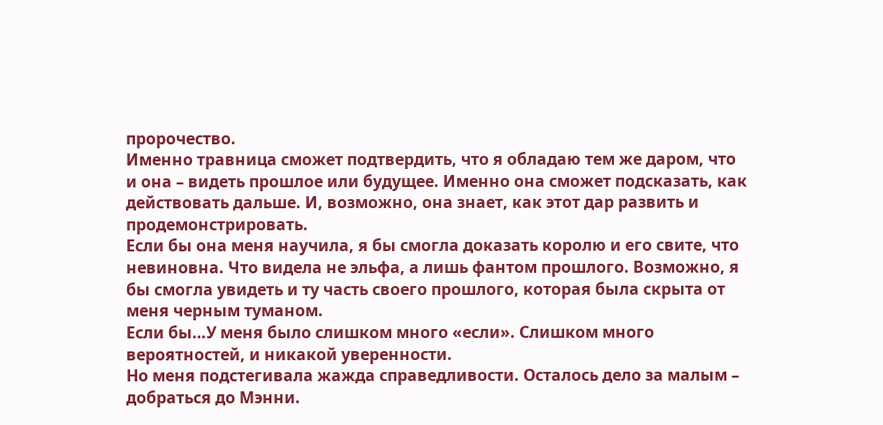пророчество.
Именно травница сможет подтвердить, что я обладаю тем же даром, что и она – видеть прошлое или будущее. Именно она сможет подсказать, как действовать дальше. И, возможно, она знает, как этот дар развить и продемонстрировать.
Если бы она меня научила, я бы смогла доказать королю и его свите, что невиновна. Что видела не эльфа, а лишь фантом прошлого. Возможно, я бы смогла увидеть и ту часть своего прошлого, которая была скрыта от меня черным туманом.
Если бы…У меня было слишком много «если». Слишком много вероятностей, и никакой уверенности.
Но меня подстегивала жажда справедливости. Осталось дело за малым – добраться до Мэнни.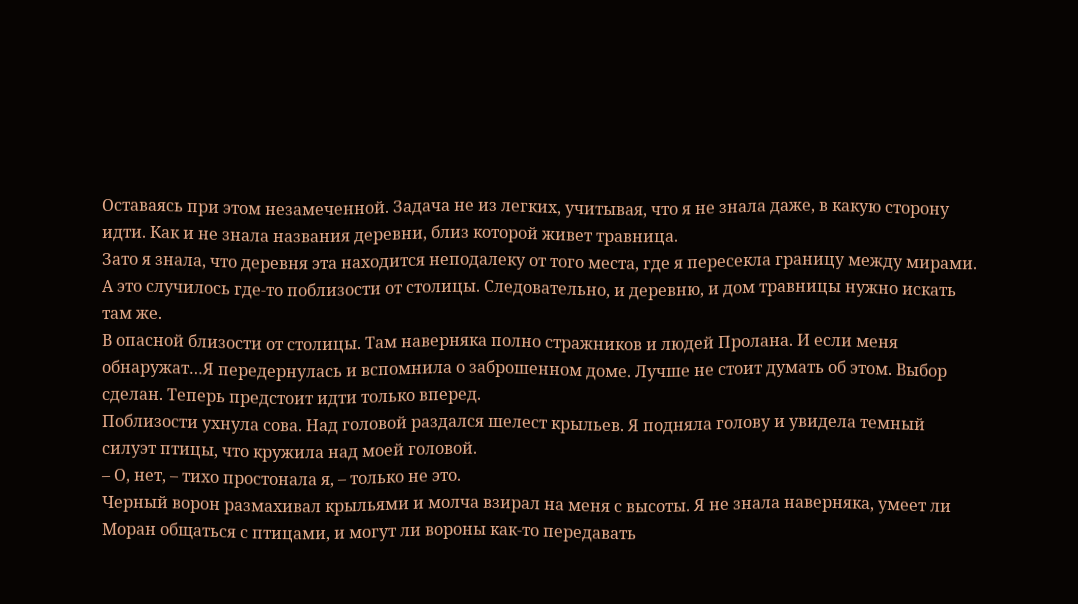Оставаясь при этом незамеченной. Задача не из легких, учитывая, что я не знала даже, в какую сторону идти. Как и не знала названия деревни, близ которой живет травница.
Зато я знала, что деревня эта находится неподалеку от того места, где я пересекла границу между мирами. А это случилось где-то поблизости от столицы. Следовательно, и деревню, и дом травницы нужно искать там же.
В опасной близости от столицы. Там наверняка полно стражников и людей Пролана. И если меня обнаружат…Я передернулась и вспомнила о заброшенном доме. Лучше не стоит думать об этом. Выбор сделан. Теперь предстоит идти только вперед.
Поблизости ухнула сова. Над головой раздался шелест крыльев. Я подняла голову и увидела темный силуэт птицы, что кружила над моей головой.
– О, нет, – тихо простонала я, – только не это.
Черный ворон размахивал крыльями и молча взирал на меня с высоты. Я не знала наверняка, умеет ли Моран общаться с птицами, и могут ли вороны как-то передавать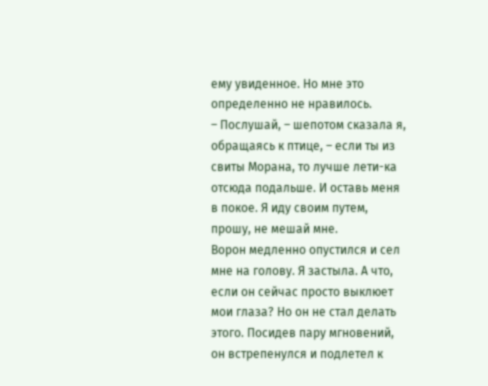ему увиденное. Но мне это определенно не нравилось.
– Послушай, – шепотом сказала я, обращаясь к птице, – если ты из свиты Морана, то лучше лети-ка отсюда подальше. И оставь меня в покое. Я иду своим путем, прошу, не мешай мне.
Ворон медленно опустился и сел мне на голову. Я застыла. А что, если он сейчас просто выклюет мои глаза? Но он не стал делать этого. Посидев пару мгновений, он встрепенулся и подлетел к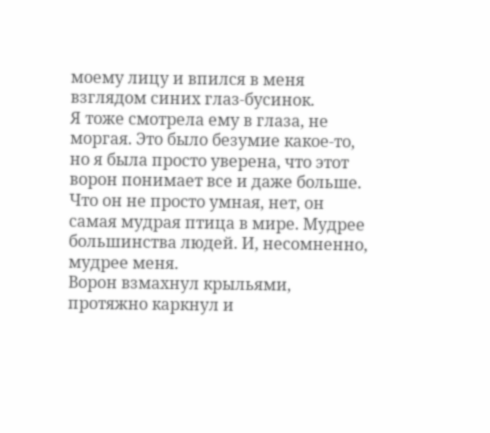моему лицу и впился в меня взглядом синих глаз-бусинок.
Я тоже смотрела ему в глаза, не моргая. Это было безумие какое-то, но я была просто уверена, что этот ворон понимает все и даже больше. Что он не просто умная, нет, он самая мудрая птица в мире. Мудрее большинства людей. И, несомненно, мудрее меня.
Ворон взмахнул крыльями, протяжно каркнул и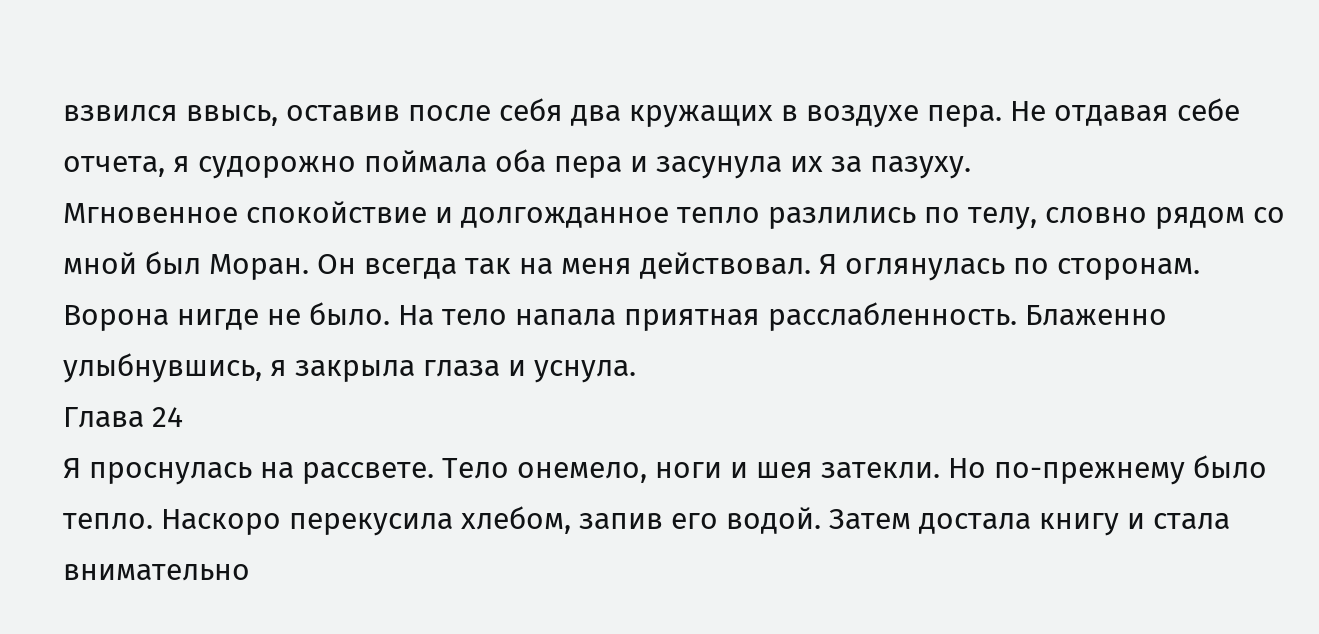взвился ввысь, оставив после себя два кружащих в воздухе пера. Не отдавая себе отчета, я судорожно поймала оба пера и засунула их за пазуху.
Мгновенное спокойствие и долгожданное тепло разлились по телу, словно рядом со мной был Моран. Он всегда так на меня действовал. Я оглянулась по сторонам. Ворона нигде не было. На тело напала приятная расслабленность. Блаженно улыбнувшись, я закрыла глаза и уснула.
Глава 24
Я проснулась на рассвете. Тело онемело, ноги и шея затекли. Но по-прежнему было тепло. Наскоро перекусила хлебом, запив его водой. Затем достала книгу и стала внимательно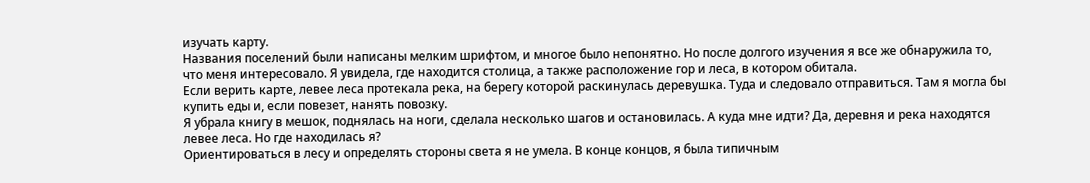изучать карту.
Названия поселений были написаны мелким шрифтом, и многое было непонятно. Но после долгого изучения я все же обнаружила то, что меня интересовало. Я увидела, где находится столица, а также расположение гор и леса, в котором обитала.
Если верить карте, левее леса протекала река, на берегу которой раскинулась деревушка. Туда и следовало отправиться. Там я могла бы купить еды и, если повезет, нанять повозку.
Я убрала книгу в мешок, поднялась на ноги, сделала несколько шагов и остановилась. А куда мне идти? Да, деревня и река находятся левее леса. Но где находилась я?
Ориентироваться в лесу и определять стороны света я не умела. В конце концов, я была типичным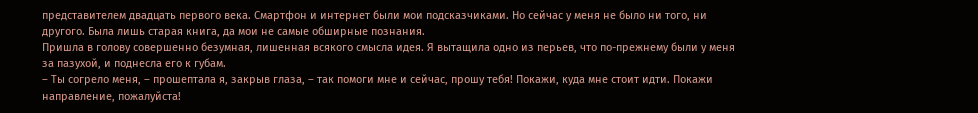представителем двадцать первого века. Смартфон и интернет были мои подсказчиками. Но сейчас у меня не было ни того, ни другого. Была лишь старая книга, да мои не самые обширные познания.
Пришла в голову совершенно безумная, лишенная всякого смысла идея. Я вытащила одно из перьев, что по-прежнему были у меня за пазухой, и поднесла его к губам.
– Ты согрело меня, – прошептала я, закрыв глаза, – так помоги мне и сейчас, прошу тебя! Покажи, куда мне стоит идти. Покажи направление, пожалуйста!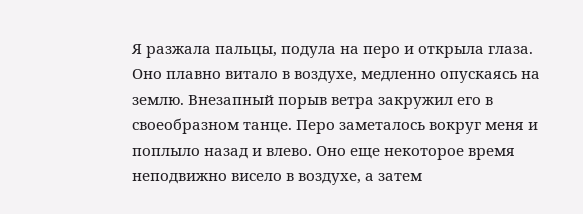Я разжала пальцы, подула на перо и открыла глаза. Оно плавно витало в воздухе, медленно опускаясь на землю. Внезапный порыв ветра закружил его в своеобразном танце. Перо заметалось вокруг меня и поплыло назад и влево. Оно еще некоторое время неподвижно висело в воздухе, а затем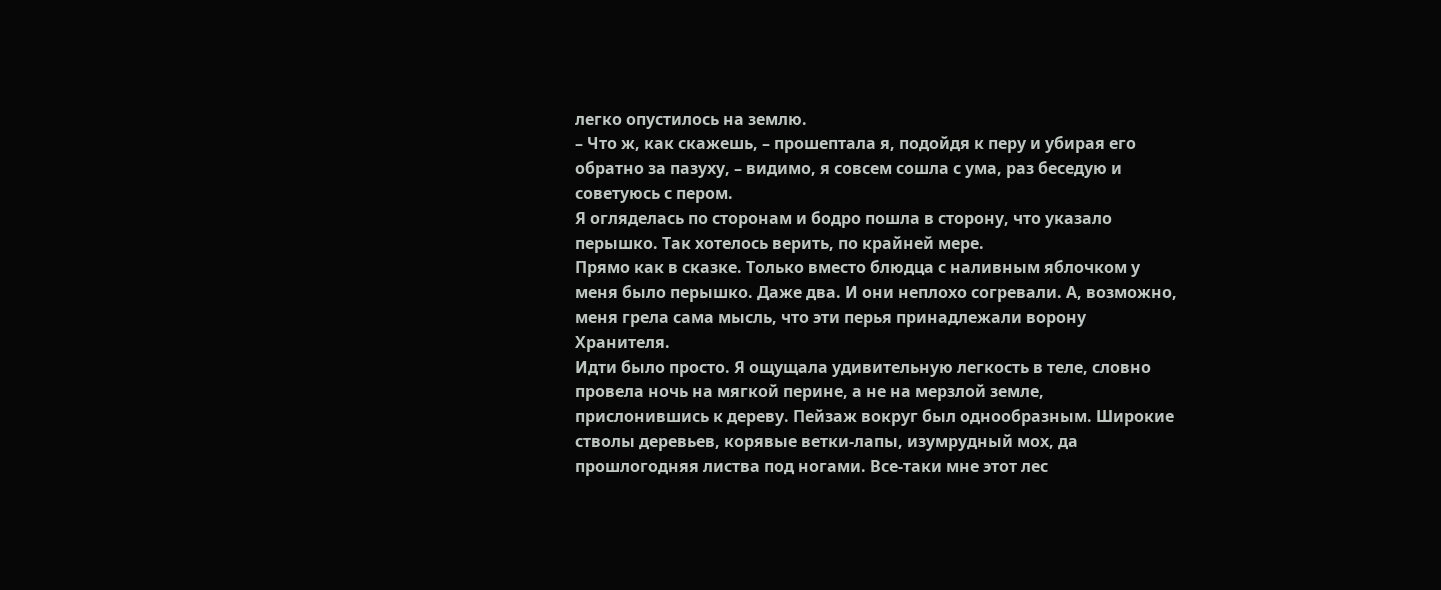легко опустилось на землю.
– Что ж, как скажешь, – прошептала я, подойдя к перу и убирая его обратно за пазуху, – видимо, я совсем сошла с ума, раз беседую и советуюсь с пером.
Я огляделась по сторонам и бодро пошла в сторону, что указало перышко. Так хотелось верить, по крайней мере.
Прямо как в сказке. Только вместо блюдца с наливным яблочком у меня было перышко. Даже два. И они неплохо согревали. А, возможно, меня грела сама мысль, что эти перья принадлежали ворону Хранителя.
Идти было просто. Я ощущала удивительную легкость в теле, словно провела ночь на мягкой перине, а не на мерзлой земле, прислонившись к дереву. Пейзаж вокруг был однообразным. Широкие стволы деревьев, корявые ветки-лапы, изумрудный мох, да прошлогодняя листва под ногами. Все-таки мне этот лес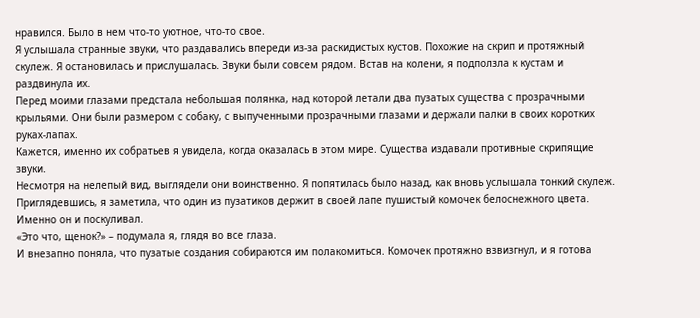нравился. Было в нем что-то уютное, что-то свое.
Я услышала странные звуки, что раздавались впереди из-за раскидистых кустов. Похожие на скрип и протяжный скулеж. Я остановилась и прислушалась. Звуки были совсем рядом. Встав на колени, я подползла к кустам и раздвинула их.
Перед моими глазами предстала небольшая полянка, над которой летали два пузатых существа с прозрачными крыльями. Они были размером с собаку, с выпученными прозрачными глазами и держали палки в своих коротких руках-лапах.
Кажется, именно их собратьев я увидела, когда оказалась в этом мире. Существа издавали противные скрипящие звуки.
Несмотря на нелепый вид, выглядели они воинственно. Я попятилась было назад, как вновь услышала тонкий скулеж. Приглядевшись, я заметила, что один из пузатиков держит в своей лапе пушистый комочек белоснежного цвета. Именно он и поскуливал.
«Это что, щенок?» – подумала я, глядя во все глаза.
И внезапно поняла, что пузатые создания собираются им полакомиться. Комочек протяжно взвизгнул, и я готова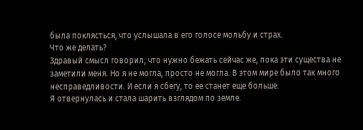была поклясться, что услышала в его голосе мольбу и страх.
Что же делать?
Здравый смысл говорил, что нужно бежать сейчас же, пока эти существа не заметили меня. Но я не могла, просто не могла. В этом мире было так много несправедливости. И если я сбегу, то ее станет еще больше.
Я отвернулась и стала шарить взглядом по земле.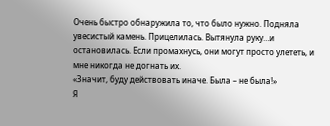Очень быстро обнаружила то, что было нужно. Подняла увесистый камень. Прицелилась. Вытянула руку…и остановилась. Если промахнусь, они могут просто улететь, и мне никогда не догнать их.
«Значит, буду действовать иначе. Была – не была!»
Я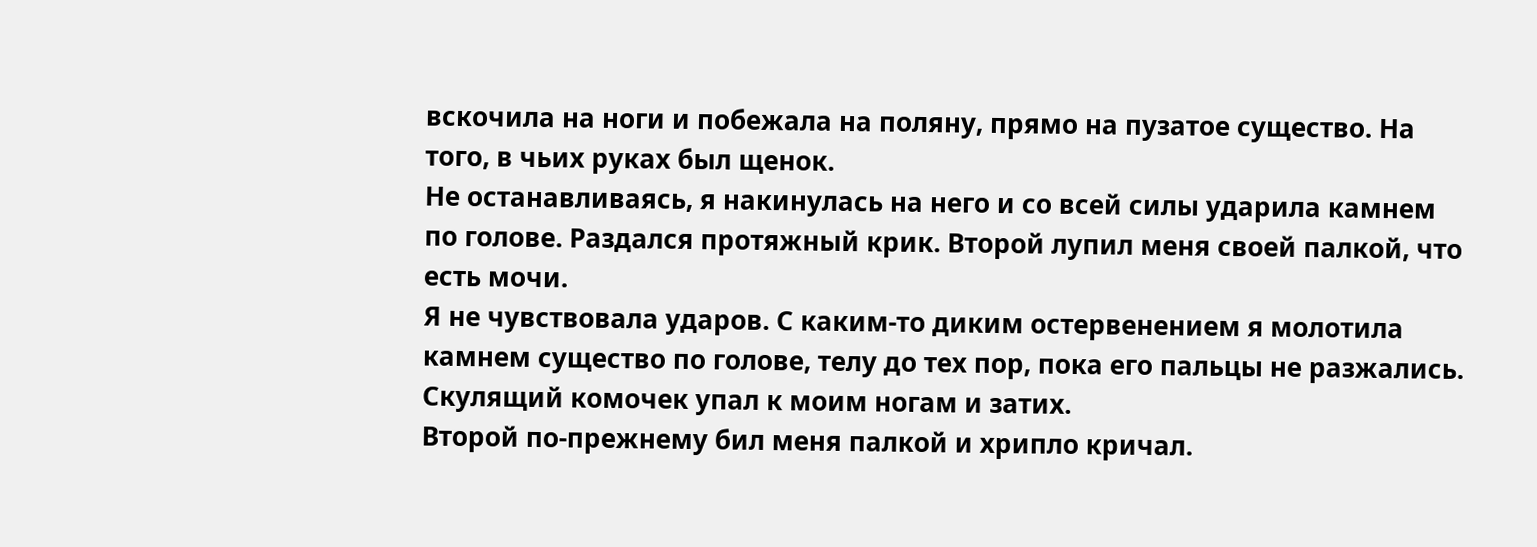вскочила на ноги и побежала на поляну, прямо на пузатое существо. На того, в чьих руках был щенок.
Не останавливаясь, я накинулась на него и со всей силы ударила камнем по голове. Раздался протяжный крик. Второй лупил меня своей палкой, что есть мочи.
Я не чувствовала ударов. С каким-то диким остервенением я молотила камнем существо по голове, телу до тех пор, пока его пальцы не разжались. Скулящий комочек упал к моим ногам и затих.
Второй по-прежнему бил меня палкой и хрипло кричал.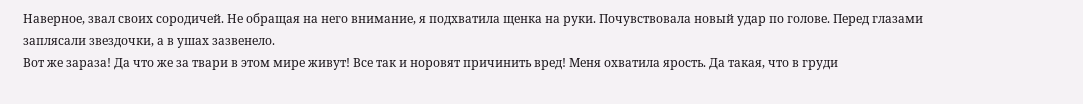Наверное, звал своих сородичей. Не обращая на него внимание, я подхватила щенка на руки. Почувствовала новый удар по голове. Перед глазами заплясали звездочки, а в ушах зазвенело.
Вот же зараза! Да что же за твари в этом мире живут! Все так и норовят причинить вред! Меня охватила ярость. Да такая, что в груди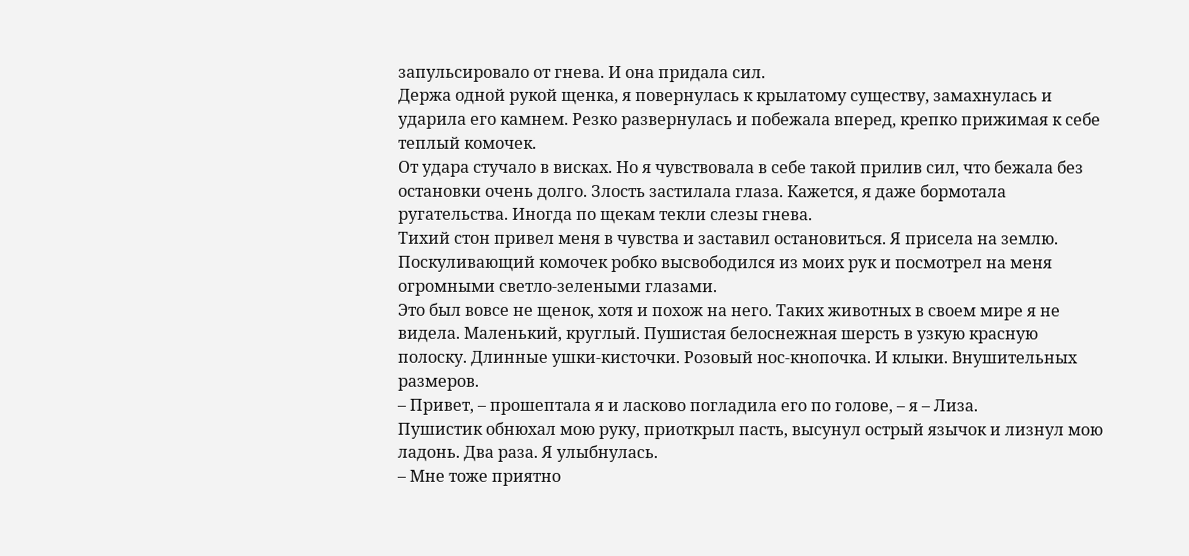запульсировало от гнева. И она придала сил.
Держа одной рукой щенка, я повернулась к крылатому существу, замахнулась и ударила его камнем. Резко развернулась и побежала вперед, крепко прижимая к себе теплый комочек.
От удара стучало в висках. Но я чувствовала в себе такой прилив сил, что бежала без остановки очень долго. Злость застилала глаза. Кажется, я даже бормотала ругательства. Иногда по щекам текли слезы гнева.
Тихий стон привел меня в чувства и заставил остановиться. Я присела на землю. Поскуливающий комочек робко высвободился из моих рук и посмотрел на меня огромными светло-зелеными глазами.
Это был вовсе не щенок, хотя и похож на него. Таких животных в своем мире я не видела. Маленький, круглый. Пушистая белоснежная шерсть в узкую красную полоску. Длинные ушки-кисточки. Розовый нос-кнопочка. И клыки. Внушительных размеров.
– Привет, – прошептала я и ласково погладила его по голове, – я – Лиза.
Пушистик обнюхал мою руку, приоткрыл пасть, высунул острый язычок и лизнул мою ладонь. Два раза. Я улыбнулась.
– Мне тоже приятно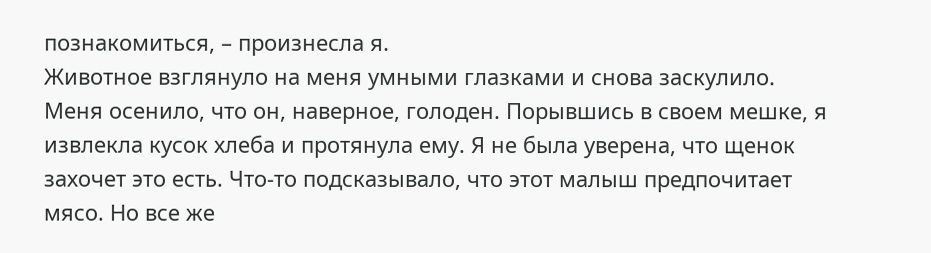познакомиться, – произнесла я.
Животное взглянуло на меня умными глазками и снова заскулило. Меня осенило, что он, наверное, голоден. Порывшись в своем мешке, я извлекла кусок хлеба и протянула ему. Я не была уверена, что щенок захочет это есть. Что-то подсказывало, что этот малыш предпочитает мясо. Но все же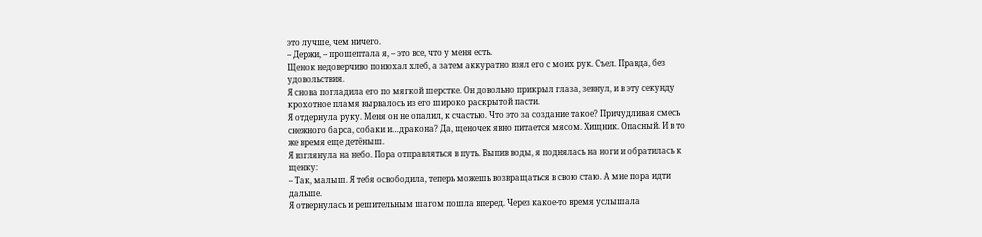это лучше, чем ничего.
– Держи, – прошептала я, – это все, что у меня есть.
Щенок недоверчиво понюхал хлеб, а затем аккуратно взял его с моих рук. Съел. Правда, без удовольствия.
Я снова погладила его по мягкой шерстке. Он довольно прикрыл глаза, зевнул, и в эту секунду крохотное пламя вырвалось из его широко раскрытой пасти.
Я отдернула руку. Меня он не опалил, к счастью. Что это за создание такое? Причудливая смесь снежного барса, собаки и…дракона? Да, щеночек явно питается мясом. Хищник. Опасный. И в то же время еще детёныш.
Я взглянула на небо. Пора отправляться в путь. Выпив воды, я поднялась на ноги и обратилась к щенку:
– Так, малыш. Я тебя освободила, теперь можешь возвращаться в свою стаю. А мне пора идти дальше.
Я отвернулась и решительным шагом пошла вперед. Через какое-то время услышала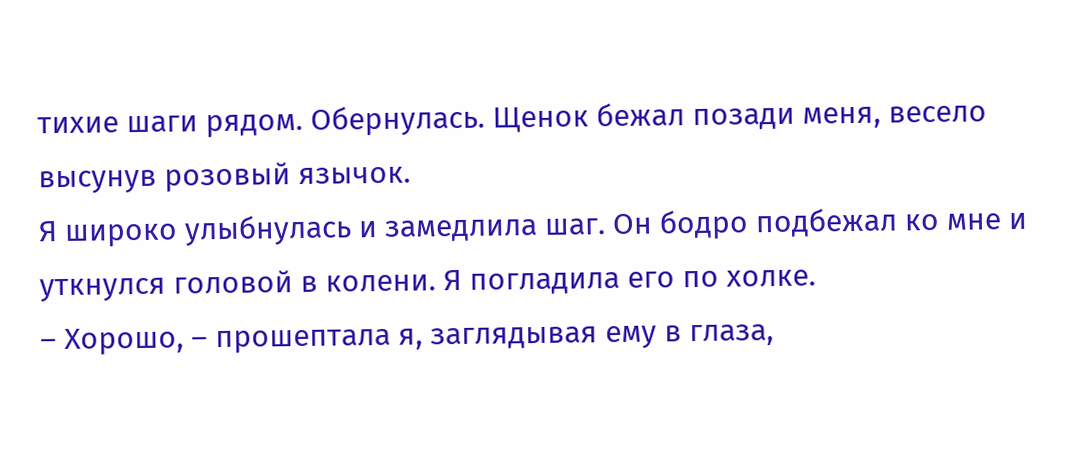тихие шаги рядом. Обернулась. Щенок бежал позади меня, весело высунув розовый язычок.
Я широко улыбнулась и замедлила шаг. Он бодро подбежал ко мне и уткнулся головой в колени. Я погладила его по холке.
– Хорошо, – прошептала я, заглядывая ему в глаза,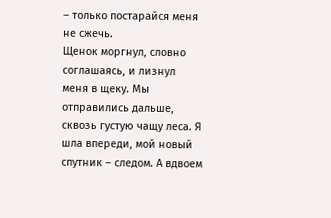– только постарайся меня не сжечь.
Щенок моргнул, словно соглашаясь, и лизнул меня в щеку. Мы отправились дальше, сквозь густую чащу леса. Я шла впереди, мой новый спутник – следом. А вдвоем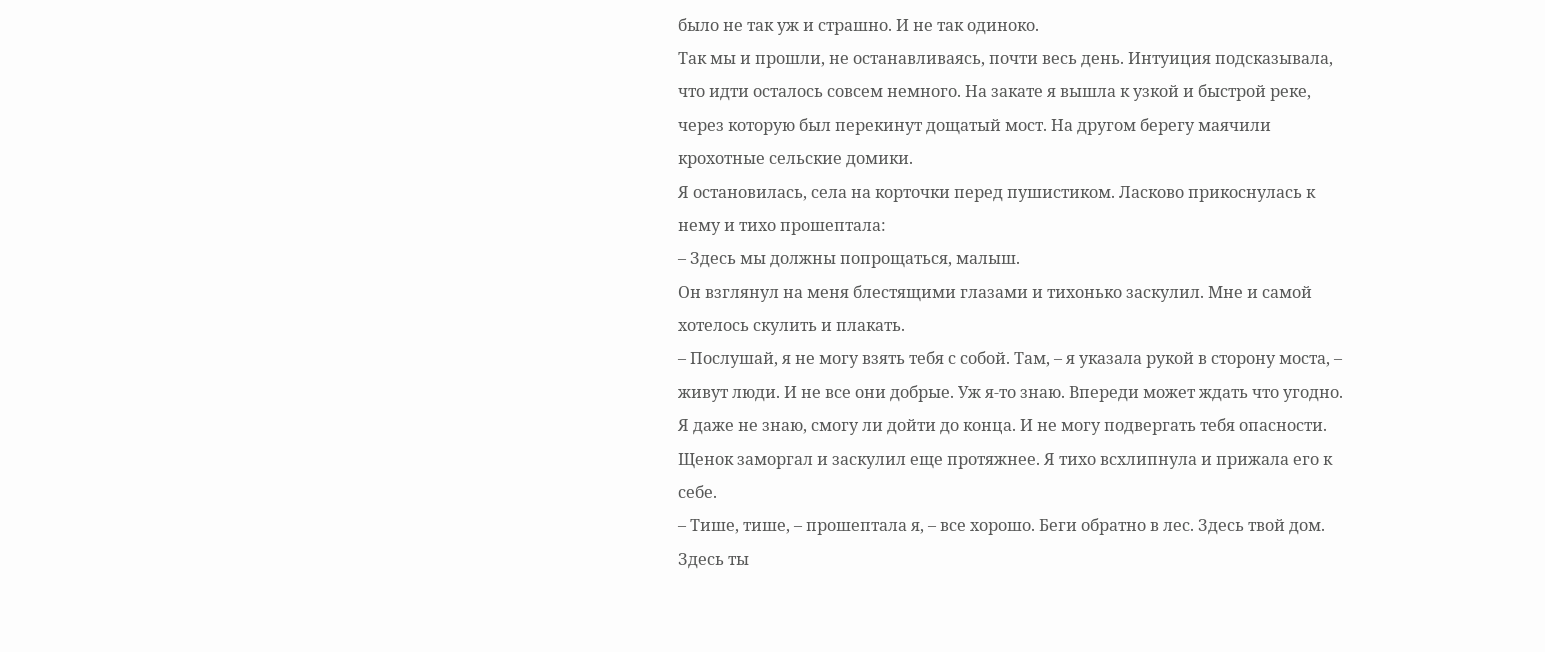было не так уж и страшно. И не так одиноко.
Так мы и прошли, не останавливаясь, почти весь день. Интуиция подсказывала, что идти осталось совсем немного. На закате я вышла к узкой и быстрой реке, через которую был перекинут дощатый мост. На другом берегу маячили крохотные сельские домики.
Я остановилась, села на корточки перед пушистиком. Ласково прикоснулась к нему и тихо прошептала:
– Здесь мы должны попрощаться, малыш.
Он взглянул на меня блестящими глазами и тихонько заскулил. Мне и самой хотелось скулить и плакать.
– Послушай, я не могу взять тебя с собой. Там, – я указала рукой в сторону моста, – живут люди. И не все они добрые. Уж я-то знаю. Впереди может ждать что угодно. Я даже не знаю, смогу ли дойти до конца. И не могу подвергать тебя опасности.
Щенок заморгал и заскулил еще протяжнее. Я тихо всхлипнула и прижала его к себе.
– Тише, тише, – прошептала я, – все хорошо. Беги обратно в лес. Здесь твой дом. Здесь ты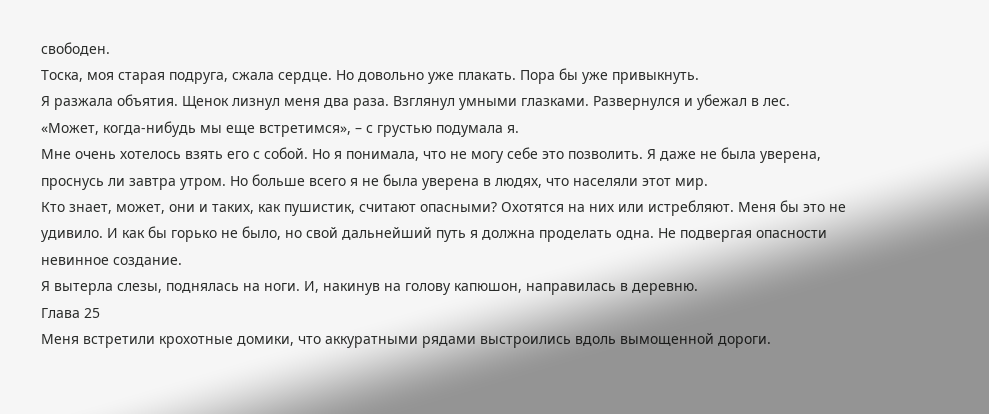свободен.
Тоска, моя старая подруга, сжала сердце. Но довольно уже плакать. Пора бы уже привыкнуть.
Я разжала объятия. Щенок лизнул меня два раза. Взглянул умными глазками. Развернулся и убежал в лес.
«Может, когда-нибудь мы еще встретимся», – с грустью подумала я.
Мне очень хотелось взять его с собой. Но я понимала, что не могу себе это позволить. Я даже не была уверена, проснусь ли завтра утром. Но больше всего я не была уверена в людях, что населяли этот мир.
Кто знает, может, они и таких, как пушистик, считают опасными? Охотятся на них или истребляют. Меня бы это не удивило. И как бы горько не было, но свой дальнейший путь я должна проделать одна. Не подвергая опасности невинное создание.
Я вытерла слезы, поднялась на ноги. И, накинув на голову капюшон, направилась в деревню.
Глава 25
Меня встретили крохотные домики, что аккуратными рядами выстроились вдоль вымощенной дороги.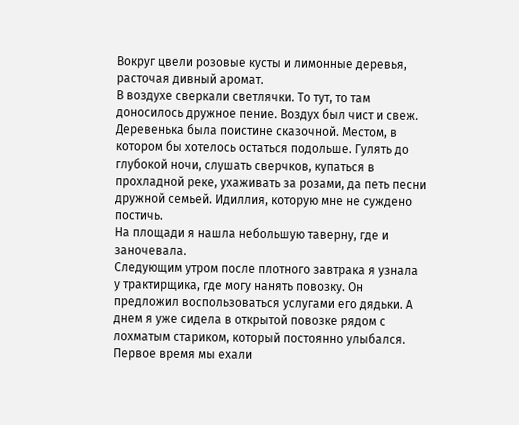Вокруг цвели розовые кусты и лимонные деревья, расточая дивный аромат.
В воздухе сверкали светлячки. То тут, то там доносилось дружное пение. Воздух был чист и свеж. Деревенька была поистине сказочной. Местом, в котором бы хотелось остаться подольше. Гулять до глубокой ночи, слушать сверчков, купаться в прохладной реке, ухаживать за розами, да петь песни дружной семьей. Идиллия, которую мне не суждено постичь.
На площади я нашла небольшую таверну, где и заночевала.
Следующим утром после плотного завтрака я узнала у трактирщика, где могу нанять повозку. Он предложил воспользоваться услугами его дядьки. А днем я уже сидела в открытой повозке рядом с лохматым стариком, который постоянно улыбался.
Первое время мы ехали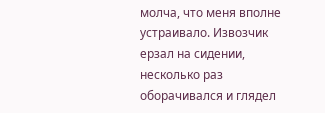молча, что меня вполне устраивало. Извозчик ерзал на сидении, несколько раз оборачивался и глядел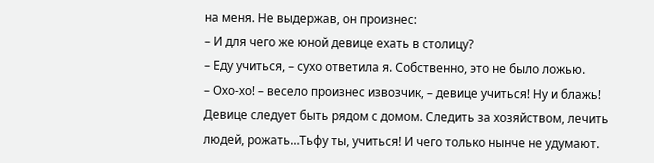на меня. Не выдержав, он произнес:
– И для чего же юной девице ехать в столицу?
– Еду учиться, – сухо ответила я. Собственно, это не было ложью.
– Охо-хо! – весело произнес извозчик, – девице учиться! Ну и блажь! Девице следует быть рядом с домом. Следить за хозяйством, лечить людей, рожать…Тьфу ты, учиться! И чего только нынче не удумают.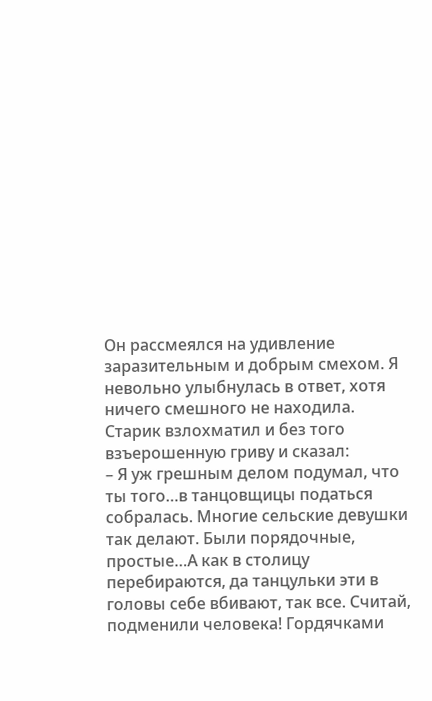Он рассмеялся на удивление заразительным и добрым смехом. Я невольно улыбнулась в ответ, хотя ничего смешного не находила. Старик взлохматил и без того взъерошенную гриву и сказал:
– Я уж грешным делом подумал, что ты того…в танцовщицы податься собралась. Многие сельские девушки так делают. Были порядочные, простые…А как в столицу перебираются, да танцульки эти в головы себе вбивают, так все. Считай, подменили человека! Гордячками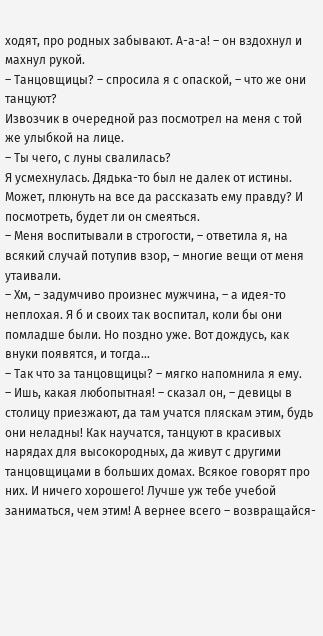ходят, про родных забывают. А-а-а! – он вздохнул и махнул рукой.
– Танцовщицы? – спросила я с опаской, – что же они танцуют?
Извозчик в очередной раз посмотрел на меня с той же улыбкой на лице.
– Ты чего, с луны свалилась?
Я усмехнулась. Дядька-то был не далек от истины. Может, плюнуть на все да рассказать ему правду? И посмотреть, будет ли он смеяться.
– Меня воспитывали в строгости, – ответила я, на всякий случай потупив взор, – многие вещи от меня утаивали.
– Хм, – задумчиво произнес мужчина, – а идея-то неплохая. Я б и своих так воспитал, коли бы они помладше были. Но поздно уже. Вот дождусь, как внуки появятся, и тогда…
– Так что за танцовщицы? – мягко напомнила я ему.
– Ишь, какая любопытная! – сказал он, – девицы в столицу приезжают, да там учатся пляскам этим, будь они неладны! Как научатся, танцуют в красивых нарядах для высокородных, да живут с другими танцовщицами в больших домах. Всякое говорят про них. И ничего хорошего! Лучше уж тебе учебой заниматься, чем этим! А вернее всего – возвращайся-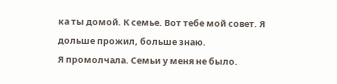ка ты домой. К семье. Вот тебе мой совет. Я дольше прожил, больше знаю.
Я промолчала. Семьи у меня не было.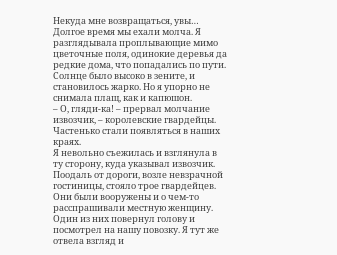Некуда мне возвращаться, увы…
Долгое время мы ехали молча. Я разглядывала проплывающие мимо цветочные поля, одинокие деревья да редкие дома, что попадались по пути. Солнце было высоко в зените, и становилось жарко. Но я упорно не снимала плащ, как и капюшон.
– О, гляди-ка! – прервал молчание извозчик, – королевские гвардейцы. Частенько стали появляться в наших краях.
Я невольно съежилась и взглянула в ту сторону, куда указывал извозчик. Поодаль от дороги, возле невзрачной гостиницы, стояло трое гвардейцев. Они были вооружены и о чем-то расспрашивали местную женщину. Один из них повернул голову и посмотрел на нашу повозку. Я тут же отвела взгляд и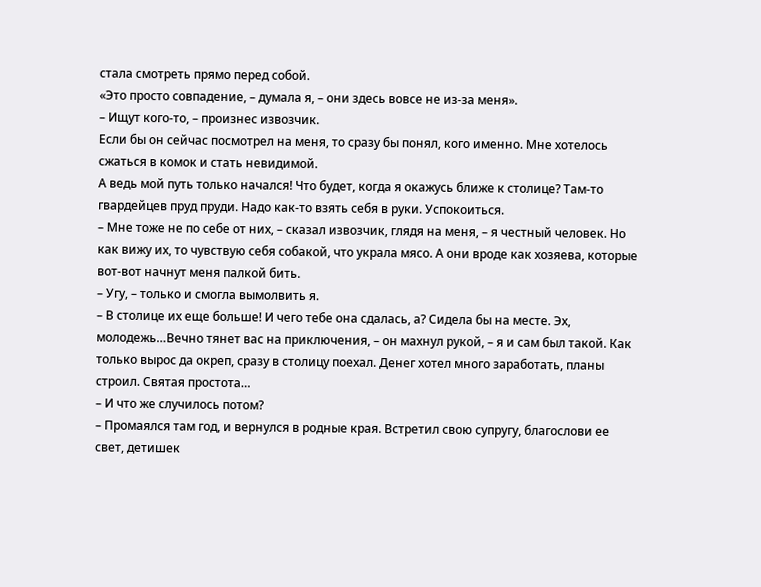стала смотреть прямо перед собой.
«Это просто совпадение, – думала я, – они здесь вовсе не из-за меня».
– Ищут кого-то, – произнес извозчик.
Если бы он сейчас посмотрел на меня, то сразу бы понял, кого именно. Мне хотелось сжаться в комок и стать невидимой.
А ведь мой путь только начался! Что будет, когда я окажусь ближе к столице? Там-то гвардейцев пруд пруди. Надо как-то взять себя в руки. Успокоиться.
– Мне тоже не по себе от них, – сказал извозчик, глядя на меня, – я честный человек. Но как вижу их, то чувствую себя собакой, что украла мясо. А они вроде как хозяева, которые вот-вот начнут меня палкой бить.
– Угу, – только и смогла вымолвить я.
– В столице их еще больше! И чего тебе она сдалась, а? Сидела бы на месте. Эх, молодежь…Вечно тянет вас на приключения, – он махнул рукой, – я и сам был такой. Как только вырос да окреп, сразу в столицу поехал. Денег хотел много заработать, планы строил. Святая простота…
– И что же случилось потом?
– Промаялся там год, и вернулся в родные края. Встретил свою супругу, благослови ее свет, детишек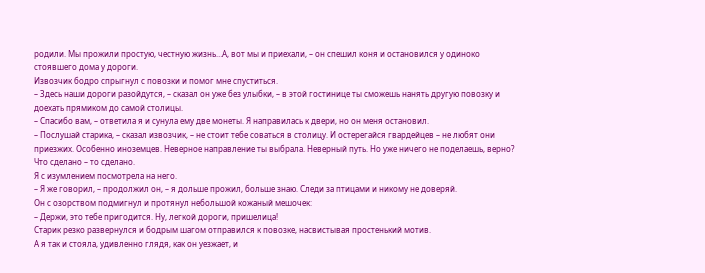родили. Мы прожили простую, честную жизнь…А, вот мы и приехали, – он спешил коня и остановился у одиноко стоявшего дома у дороги.
Извозчик бодро спрыгнул с повозки и помог мне спуститься.
– Здесь наши дороги разойдутся, – сказал он уже без улыбки, – в этой гостинице ты сможешь нанять другую повозку и доехать прямиком до самой столицы.
– Спасибо вам, – ответила я и сунула ему две монеты. Я направилась к двери, но он меня остановил.
– Послушай старика, – сказал извозчик, – не стоит тебе соваться в столицу. И остерегайся гвардейцев – не любят они приезжих. Особенно иноземцев. Неверное направление ты выбрала. Неверный путь. Но уже ничего не поделаешь, верно? Что сделано – то сделано.
Я с изумлением посмотрела на него.
– Я же говорил, – продолжил он, – я дольше прожил, больше знаю. Следи за птицами и никому не доверяй.
Он с озорством подмигнул и протянул небольшой кожаный мешочек:
– Держи, это тебе пригодится. Ну, легкой дороги, пришелица!
Старик резко развернулся и бодрым шагом отправился к повозке, насвистывая простенький мотив.
А я так и стояла, удивленно глядя, как он уезжает, и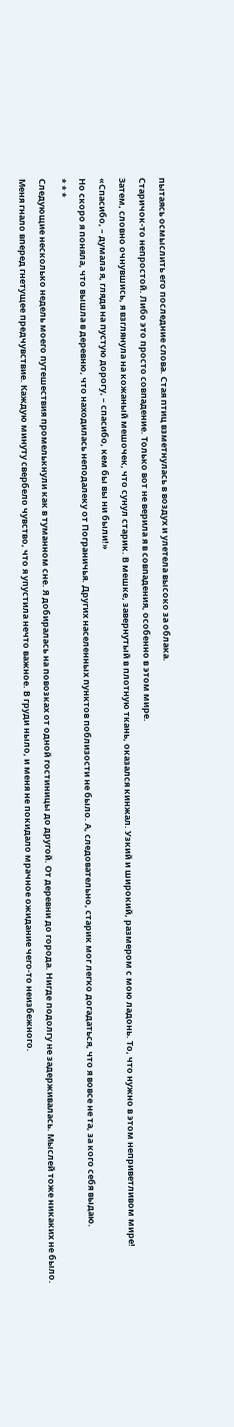пытаясь осмыслить его последние слова. Стая птиц взметнулась в воздух и улетела высоко за облака.
Старичок-то непростой. Либо это просто совпадение. Только вот не верила я в совпадения, особенно в этом мире.
Затем, словно очнувшись, я взглянула на кожаный мешочек, что сунул старик. В мешке, завернутый в плотную ткань, оказался кинжал. Узкий и широкий, размером с мою ладонь. То, что нужно в этом неприветливом мире!
«Спасибо, – думала я, глядя на пустую дорогу, – спасибо, кем бы вы ни были!»
Но скоро я поняла, что вышла в деревню, что находилась неподалеку от Пограничья. Других населенных пунктов поблизости не было. А, следовательно, старик мог легко догадаться, что я вовсе не та, за кого себя выдаю.
* * *
Следующие несколько недель моего путешествия промелькнули как в туманном сне. Я добиралась на повозках от одной гостиницы до другой. От деревни до города. Нигде подолгу не задерживалась. Мыслей тоже никаких не было.
Меня гнало вперед гнетущее предчувствие. Каждую минуту свербело чувство, что я упустила нечто важное. В груди ныло, и меня не покидало мрачное ожидание чего-то неизбежного.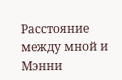Расстояние между мной и Мэнни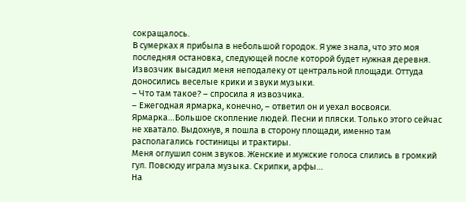сокращалось.
В сумерках я прибыла в небольшой городок. Я уже знала, что это моя последняя остановка, следующей после которой будет нужная деревня. Извозчик высадил меня неподалеку от центральной площади. Оттуда доносились веселые крики и звуки музыки.
– Что там такое? – спросила я извозчика.
– Ежегодная ярмарка, конечно, – ответил он и уехал восвояси.
Ярмарка…Большое скопление людей. Песни и пляски. Только этого сейчас не хватало. Выдохнув, я пошла в сторону площади, именно там располагались гостиницы и трактиры.
Меня оглушил сонм звуков. Женские и мужские голоса слились в громкий гул. Повсюду играла музыка. Скрипки, арфы…
На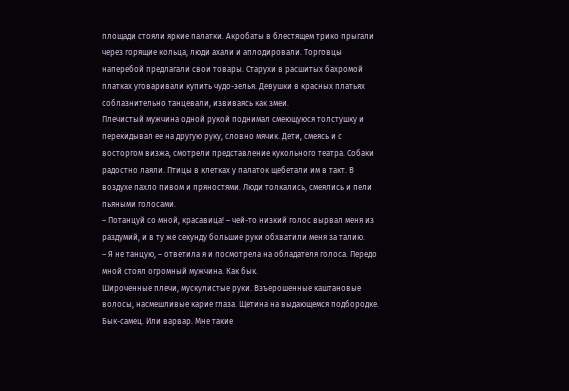площади стояли яркие палатки. Акробаты в блестящем трико прыгали через горящие кольца, люди ахали и аплодировали. Торговцы наперебой предлагали свои товары. Старухи в расшитых бахромой платках уговаривали купить чудо-зелья. Девушки в красных платьях соблазнительно танцевали, извиваясь как змеи.
Плечистый мужчина одной рукой поднимал смеющуюся толстушку и перекидывал ее на другую руку, словно мячик. Дети, смеясь и с восторгом визжа, смотрели представление кукольного театра. Собаки радостно лаяли. Птицы в клетках у палаток щебетали им в такт. В воздухе пахло пивом и пряностями. Люди толкались, смеялись и пели пьяными голосами.
– Потанцуй со мной, красавица! – чей-то низкий голос вырвал меня из раздумий, и в ту же секунду большие руки обхватили меня за талию.
– Я не танцую, – ответила я и посмотрела на обладателя голоса. Передо мной стоял огромный мужчина. Как бык.
Широченные плечи, мускулистые руки. Взъерошенные каштановые волосы, насмешливые карие глаза. Щетина на выдающемся подбородке. Бык-самец. Или варвар. Мне такие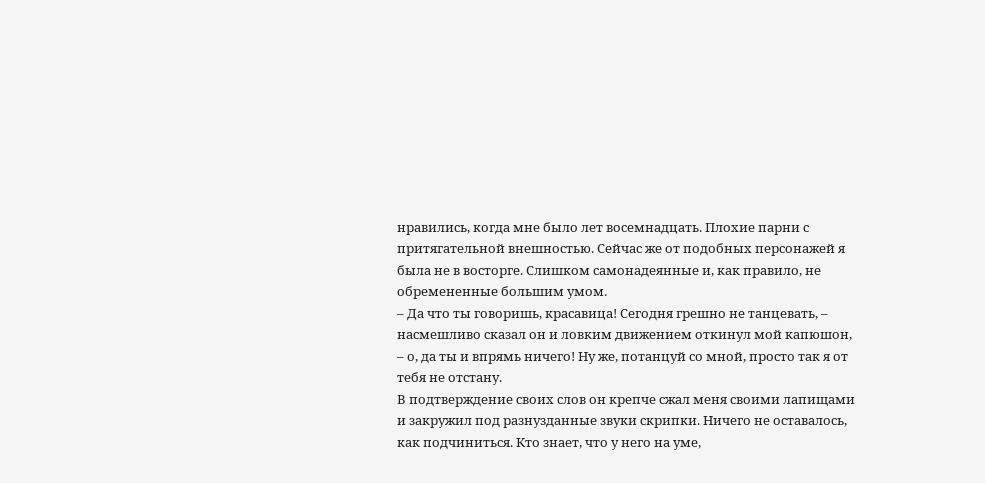нравились, когда мне было лет восемнадцать. Плохие парни с притягательной внешностью. Сейчас же от подобных персонажей я была не в восторге. Слишком самонадеянные и, как правило, не обремененные большим умом.
– Да что ты говоришь, красавица! Сегодня грешно не танцевать, – насмешливо сказал он и ловким движением откинул мой капюшон, – о, да ты и впрямь ничего! Ну же, потанцуй со мной, просто так я от тебя не отстану.
В подтверждение своих слов он крепче сжал меня своими лапищами и закружил под разнузданные звуки скрипки. Ничего не оставалось, как подчиниться. Кто знает, что у него на уме,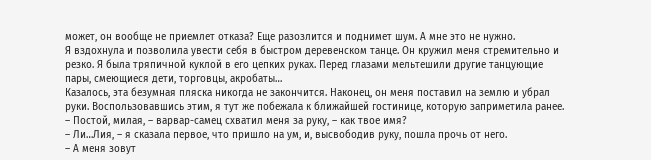может, он вообще не приемлет отказа? Еще разозлится и поднимет шум. А мне это не нужно.
Я вздохнула и позволила увести себя в быстром деревенском танце. Он кружил меня стремительно и резко. Я была тряпичной куклой в его цепких руках. Перед глазами мельтешили другие танцующие пары, смеющиеся дети, торговцы, акробаты…
Казалось, эта безумная пляска никогда не закончится. Наконец, он меня поставил на землю и убрал руки. Воспользовавшись этим, я тут же побежала к ближайшей гостинице, которую заприметила ранее.
– Постой, милая, – варвар-самец схватил меня за руку, – как твое имя?
– Ли…Лия, – я сказала первое, что пришло на ум, и, высвободив руку, пошла прочь от него.
– А меня зовут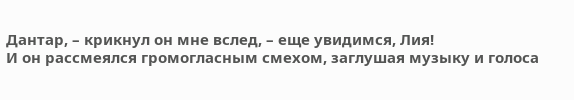Дантар, – крикнул он мне вслед, – еще увидимся, Лия!
И он рассмеялся громогласным смехом, заглушая музыку и голоса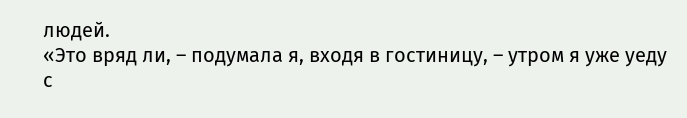людей.
«Это вряд ли, – подумала я, входя в гостиницу, – утром я уже уеду с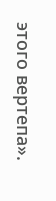этого вертепа».